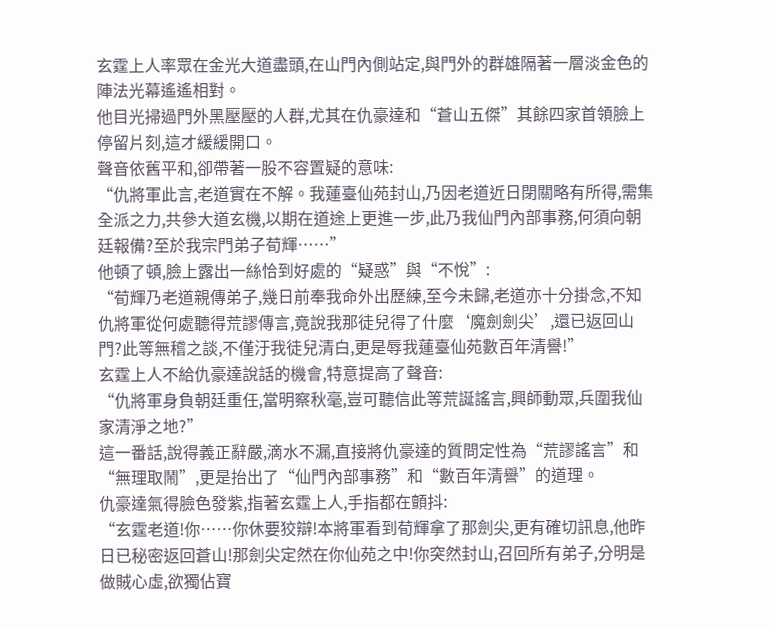玄霆上人率眾在金光大道盡頭,在山門內側站定,與門外的群雄隔著一層淡金色的陣法光幕遙遙相對。
他目光掃過門外黑壓壓的人群,尤其在仇豪達和“蒼山五傑”其餘四家首領臉上停留片刻,這才緩緩開口。
聲音依舊平和,卻帶著一股不容置疑的意味:
“仇將軍此言,老道實在不解。我蓮臺仙苑封山,乃因老道近日閉關略有所得,需集全派之力,共參大道玄機,以期在道途上更進一步,此乃我仙門內部事務,何須向朝廷報備?至於我宗門弟子荀輝……”
他頓了頓,臉上露出一絲恰到好處的“疑惑”與“不悅”:
“荀輝乃老道親傳弟子,幾日前奉我命外出歷練,至今未歸,老道亦十分掛念,不知仇將軍從何處聽得荒謬傳言,竟說我那徒兒得了什麼‘魔劍劍尖’,還已返回山門?此等無稽之談,不僅汙我徒兒清白,更是辱我蓮臺仙苑數百年清譽!”
玄霆上人不給仇豪達說話的機會,特意提高了聲音:
“仇將軍身負朝廷重任,當明察秋毫,豈可聽信此等荒誕謠言,興師動眾,兵圍我仙家清淨之地?”
這一番話,說得義正辭嚴,滴水不漏,直接將仇豪達的質問定性為“荒謬謠言”和“無理取鬧”,更是抬出了“仙門內部事務”和“數百年清譽”的道理。
仇豪達氣得臉色發紫,指著玄霆上人,手指都在顫抖:
“玄霆老道!你……你休要狡辯!本將軍看到荀輝拿了那劍尖,更有確切訊息,他昨日已秘密返回蒼山!那劍尖定然在你仙苑之中!你突然封山,召回所有弟子,分明是做賊心虛,欲獨佔寶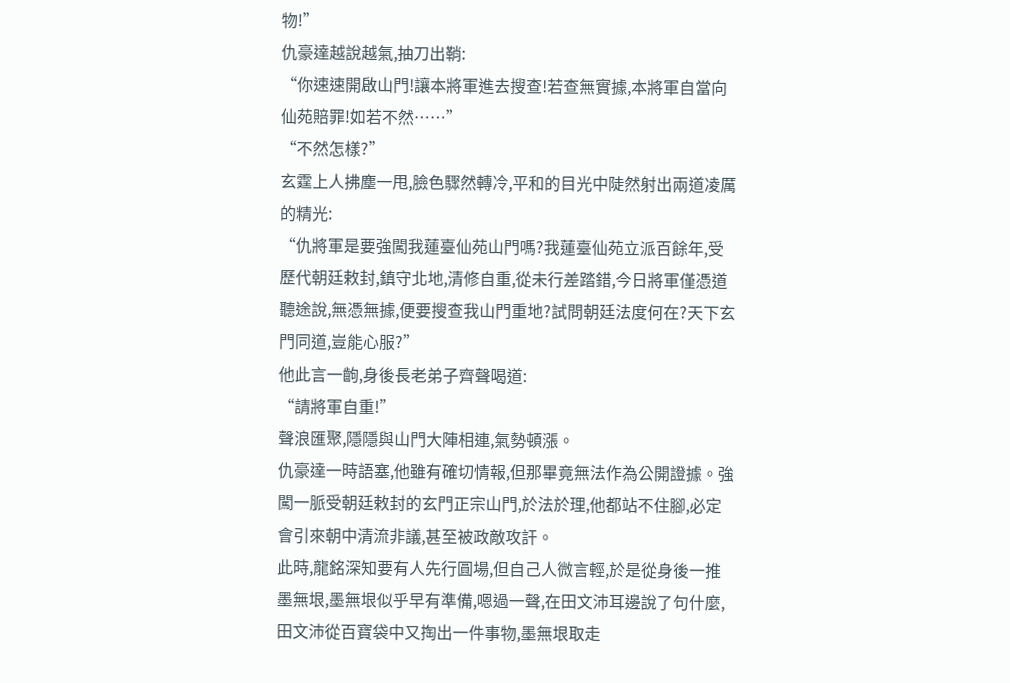物!”
仇豪達越說越氣,抽刀出鞘:
“你速速開啟山門!讓本將軍進去搜查!若查無實據,本將軍自當向仙苑賠罪!如若不然……”
“不然怎樣?”
玄霆上人拂塵一甩,臉色驟然轉冷,平和的目光中陡然射出兩道凌厲的精光:
“仇將軍是要強闖我蓮臺仙苑山門嗎?我蓮臺仙苑立派百餘年,受歷代朝廷敕封,鎮守北地,清修自重,從未行差踏錯,今日將軍僅憑道聽途說,無憑無據,便要搜查我山門重地?試問朝廷法度何在?天下玄門同道,豈能心服?”
他此言一齣,身後長老弟子齊聲喝道:
“請將軍自重!”
聲浪匯聚,隱隱與山門大陣相連,氣勢頓漲。
仇豪達一時語塞,他雖有確切情報,但那畢竟無法作為公開證據。強闖一脈受朝廷敕封的玄門正宗山門,於法於理,他都站不住腳,必定會引來朝中清流非議,甚至被政敵攻訐。
此時,龍銘深知要有人先行圓場,但自己人微言輕,於是從身後一推墨無垠,墨無垠似乎早有準備,嗯過一聲,在田文沛耳邊說了句什麼,田文沛從百寶袋中又掏出一件事物,墨無垠取走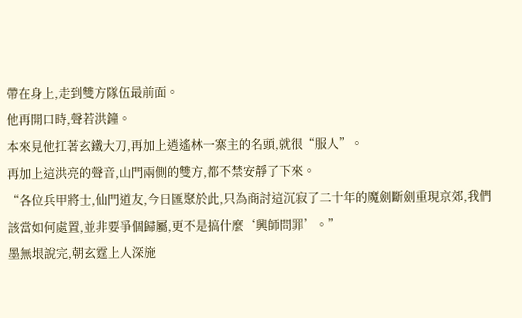帶在身上,走到雙方隊伍最前面。
他再開口時,聲若洪鐘。
本來見他扛著玄鐵大刀,再加上逍遙林一寨主的名頭,就很“服人”。
再加上這洪亮的聲音,山門兩側的雙方,都不禁安靜了下來。
“各位兵甲將士,仙門道友,今日匯聚於此,只為商討這沉寂了二十年的魔劍斷劍重現京郊,我們該當如何處置,並非要爭個歸屬,更不是搞什麼‘興師問罪’。”
墨無垠說完,朝玄霆上人深施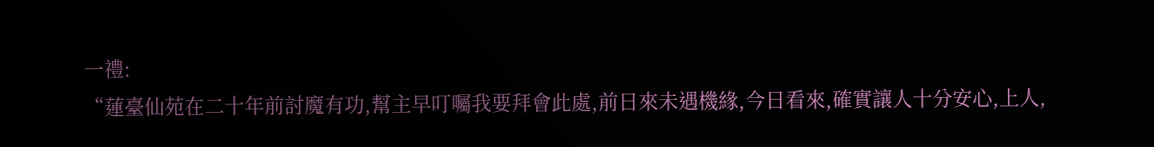一禮:
“蓮臺仙苑在二十年前討魔有功,幫主早叮囑我要拜會此處,前日來未遇機緣,今日看來,確實讓人十分安心,上人,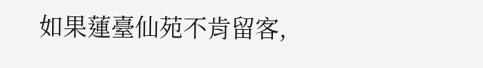如果蓮臺仙苑不肯留客,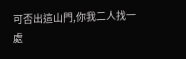可否出這山門,你我二人找一處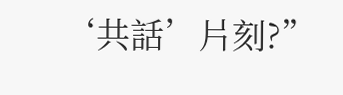‘共話’片刻?”